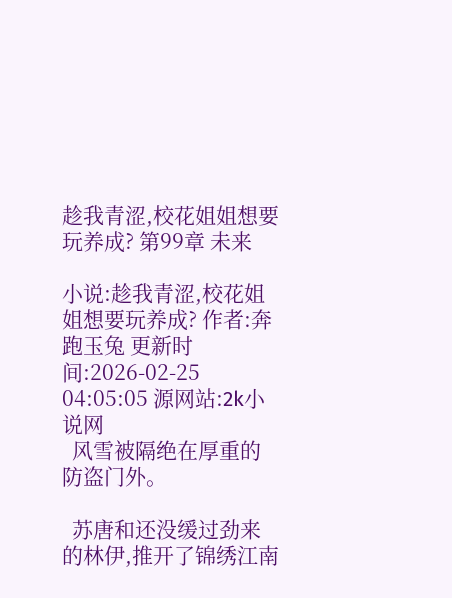趁我青涩,校花姐姐想要玩养成? 第99章 未来

小说:趁我青涩,校花姐姐想要玩养成? 作者:奔跑玉兔 更新时间:2026-02-25 04:05:05 源网站:2k小说网
  风雪被隔绝在厚重的防盗门外。

  苏唐和还没缓过劲来的林伊,推开了锦绣江南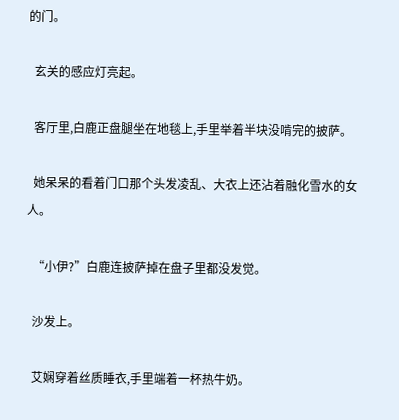的门。

  玄关的感应灯亮起。

  客厅里,白鹿正盘腿坐在地毯上,手里举着半块没啃完的披萨。

  她呆呆的看着门口那个头发凌乱、大衣上还沾着融化雪水的女人。

  “小伊?”白鹿连披萨掉在盘子里都没发觉。

  沙发上。

  艾娴穿着丝质睡衣,手里端着一杯热牛奶。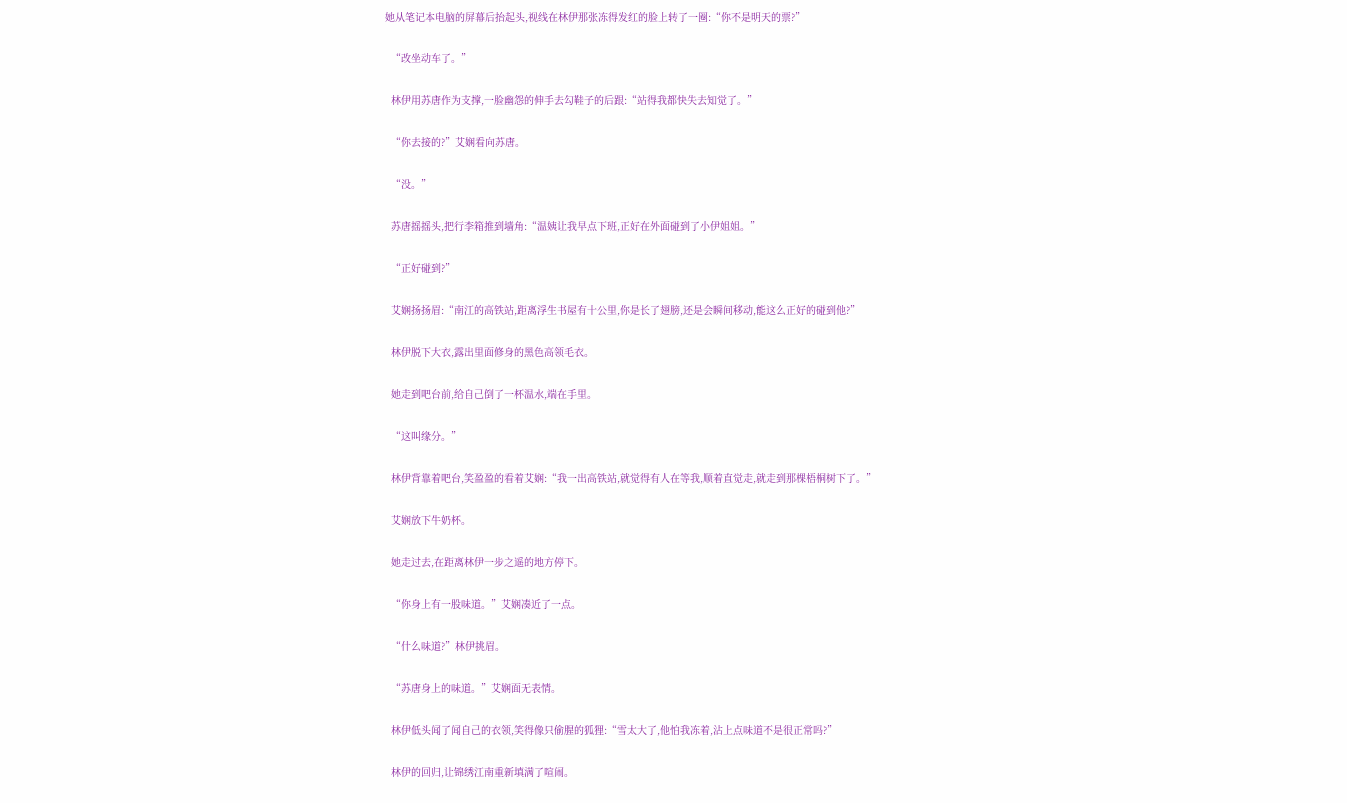她从笔记本电脑的屏幕后抬起头,视线在林伊那张冻得发红的脸上转了一圈:“你不是明天的票?”

  “改坐动车了。”

  林伊用苏唐作为支撑,一脸幽怨的伸手去勾鞋子的后跟:“站得我都快失去知觉了。”

  “你去接的?”艾娴看向苏唐。

  “没。”

  苏唐摇摇头,把行李箱推到墙角:“温姨让我早点下班,正好在外面碰到了小伊姐姐。”

  “正好碰到?”

  艾娴扬扬眉:“南江的高铁站,距离浮生书屋有十公里,你是长了翅膀,还是会瞬间移动,能这么正好的碰到他?”

  林伊脱下大衣,露出里面修身的黑色高领毛衣。

  她走到吧台前,给自己倒了一杯温水,端在手里。

  “这叫缘分。”

  林伊背靠着吧台,笑盈盈的看着艾娴:“我一出高铁站,就觉得有人在等我,顺着直觉走,就走到那棵梧桐树下了。”

  艾娴放下牛奶杯。

  她走过去,在距离林伊一步之遥的地方停下。

  “你身上有一股味道。”艾娴凑近了一点。

  “什么味道?”林伊挑眉。

  “苏唐身上的味道。”艾娴面无表情。

  林伊低头闻了闻自己的衣领,笑得像只偷腥的狐狸:“雪太大了,他怕我冻着,沾上点味道不是很正常吗?”

  林伊的回归,让锦绣江南重新填满了喧闹。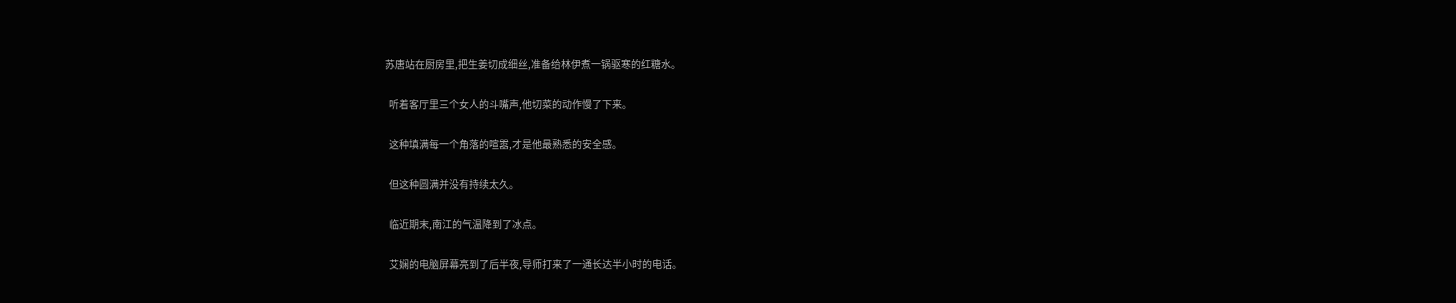苏唐站在厨房里,把生姜切成细丝,准备给林伊煮一锅驱寒的红糖水。

  听着客厅里三个女人的斗嘴声,他切菜的动作慢了下来。

  这种填满每一个角落的喧嚣,才是他最熟悉的安全感。

  但这种圆满并没有持续太久。

  临近期末,南江的气温降到了冰点。

  艾娴的电脑屏幕亮到了后半夜,导师打来了一通长达半小时的电话。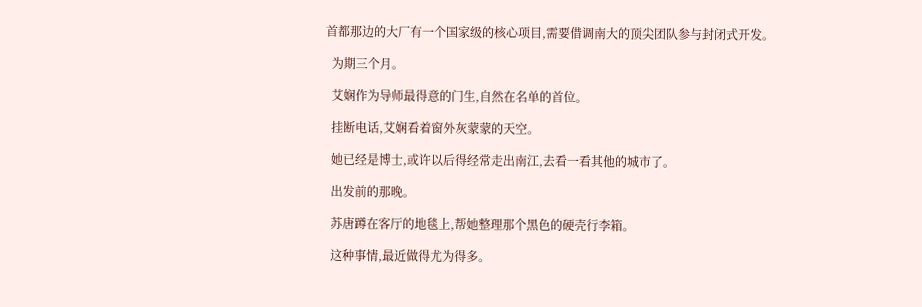首都那边的大厂有一个国家级的核心项目,需要借调南大的顶尖团队参与封闭式开发。

  为期三个月。

  艾娴作为导师最得意的门生,自然在名单的首位。

  挂断电话,艾娴看着窗外灰蒙蒙的天空。

  她已经是博士,或许以后得经常走出南江,去看一看其他的城市了。

  出发前的那晚。

  苏唐蹲在客厅的地毯上,帮她整理那个黑色的硬壳行李箱。

  这种事情,最近做得尤为得多。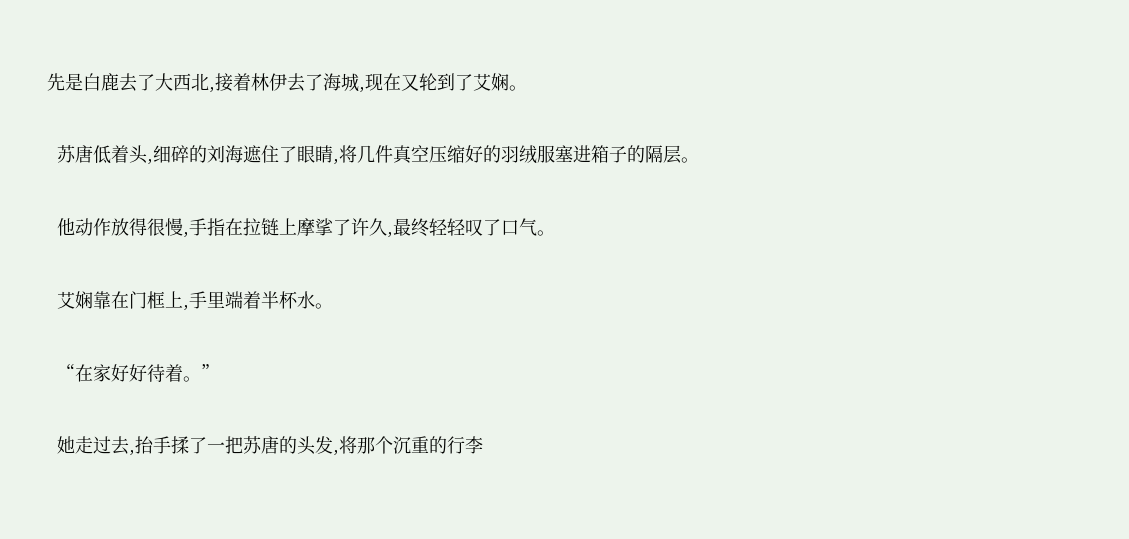先是白鹿去了大西北,接着林伊去了海城,现在又轮到了艾娴。

  苏唐低着头,细碎的刘海遮住了眼睛,将几件真空压缩好的羽绒服塞进箱子的隔层。

  他动作放得很慢,手指在拉链上摩挲了许久,最终轻轻叹了口气。

  艾娴靠在门框上,手里端着半杯水。

  “在家好好待着。”

  她走过去,抬手揉了一把苏唐的头发,将那个沉重的行李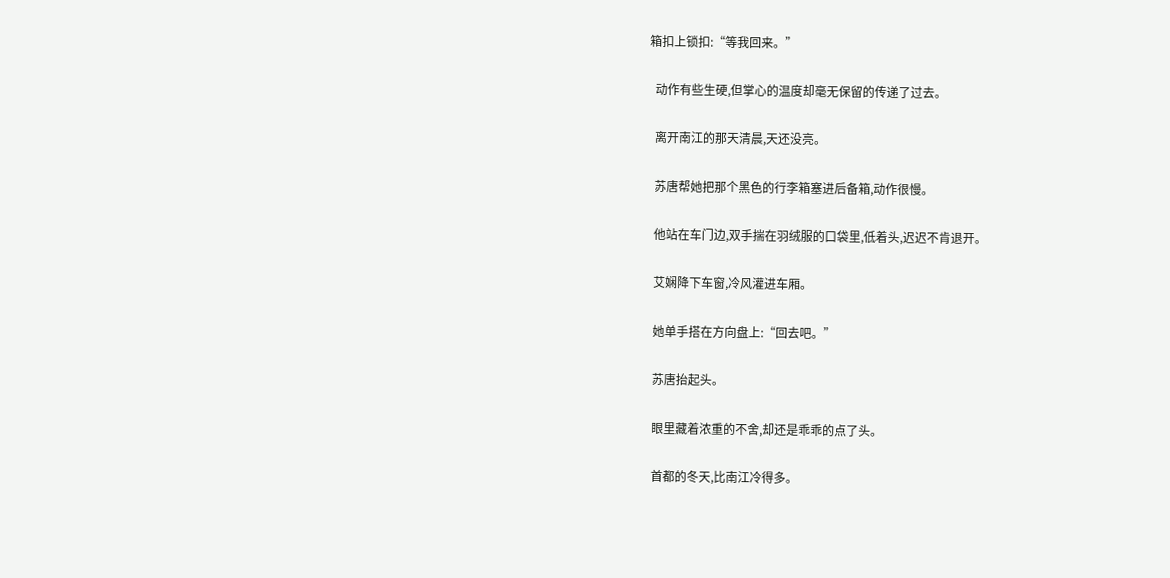箱扣上锁扣:“等我回来。”

  动作有些生硬,但掌心的温度却毫无保留的传递了过去。

  离开南江的那天清晨,天还没亮。

  苏唐帮她把那个黑色的行李箱塞进后备箱,动作很慢。

  他站在车门边,双手揣在羽绒服的口袋里,低着头,迟迟不肯退开。

  艾娴降下车窗,冷风灌进车厢。

  她单手搭在方向盘上:“回去吧。”

  苏唐抬起头。

  眼里藏着浓重的不舍,却还是乖乖的点了头。

  首都的冬天,比南江冷得多。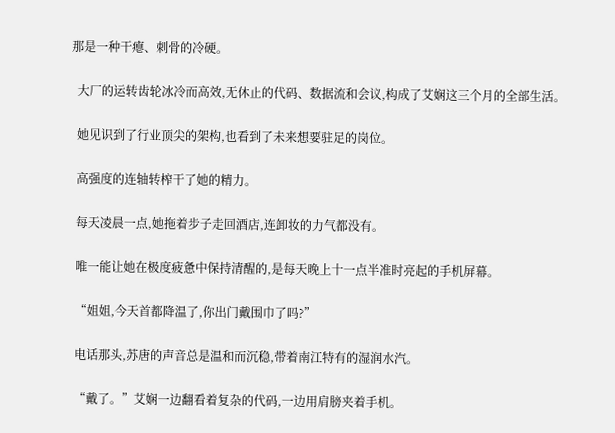那是一种干瘪、刺骨的冷硬。

  大厂的运转齿轮冰冷而高效,无休止的代码、数据流和会议,构成了艾娴这三个月的全部生活。

  她见识到了行业顶尖的架构,也看到了未来想要驻足的岗位。

  高强度的连轴转榨干了她的精力。

  每天凌晨一点,她拖着步子走回酒店,连卸妆的力气都没有。

  唯一能让她在极度疲惫中保持清醒的,是每天晚上十一点半准时亮起的手机屏幕。

  “姐姐,今天首都降温了,你出门戴围巾了吗?”

  电话那头,苏唐的声音总是温和而沉稳,带着南江特有的湿润水汽。

  “戴了。”艾娴一边翻看着复杂的代码,一边用肩膀夹着手机。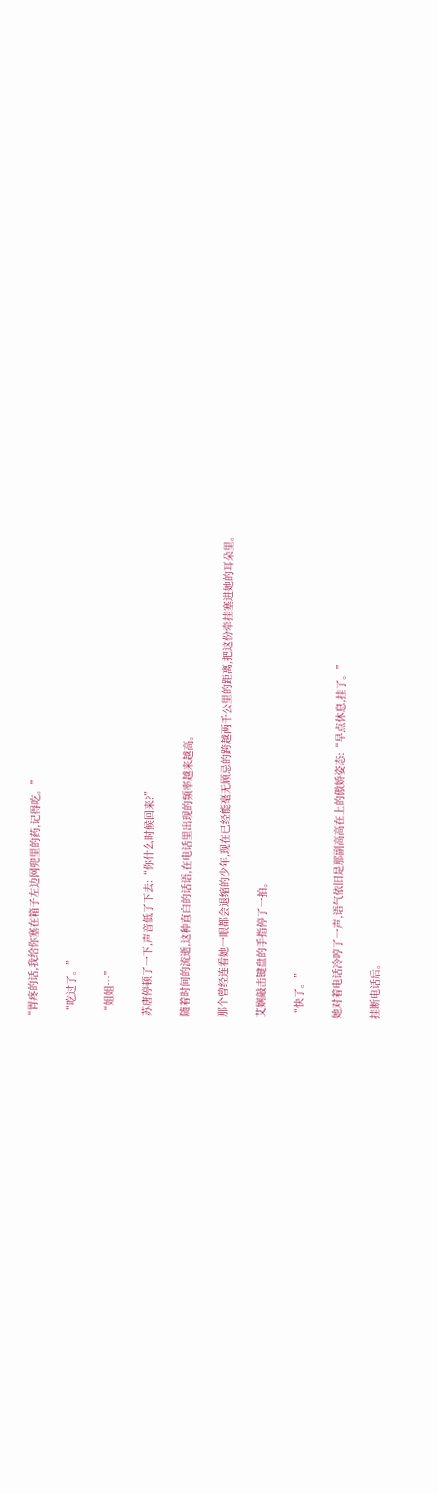“胃疼的话,我给你塞在箱子左边网兜里的药,记得吃。”

  “吃过了。”

  “姐姐…”

  苏唐停顿了一下,声音低了下去:“你什么时候回来?”

  随着时间的流逝,这种直白的话语,在电话里出现的频率越来越高。

  那个曾经连看她一眼都会退缩的少年,现在已经能毫无顾忌的跨越两千公里的距离,把这份牵挂塞进她的耳朵里。

  艾娴敲击键盘的手指停了一拍。

  “快了。”

  她对着电话冷哼了一声,语气依旧是那副高高在上的傲娇姿态:“早点休息,挂了。”

  挂断电话后。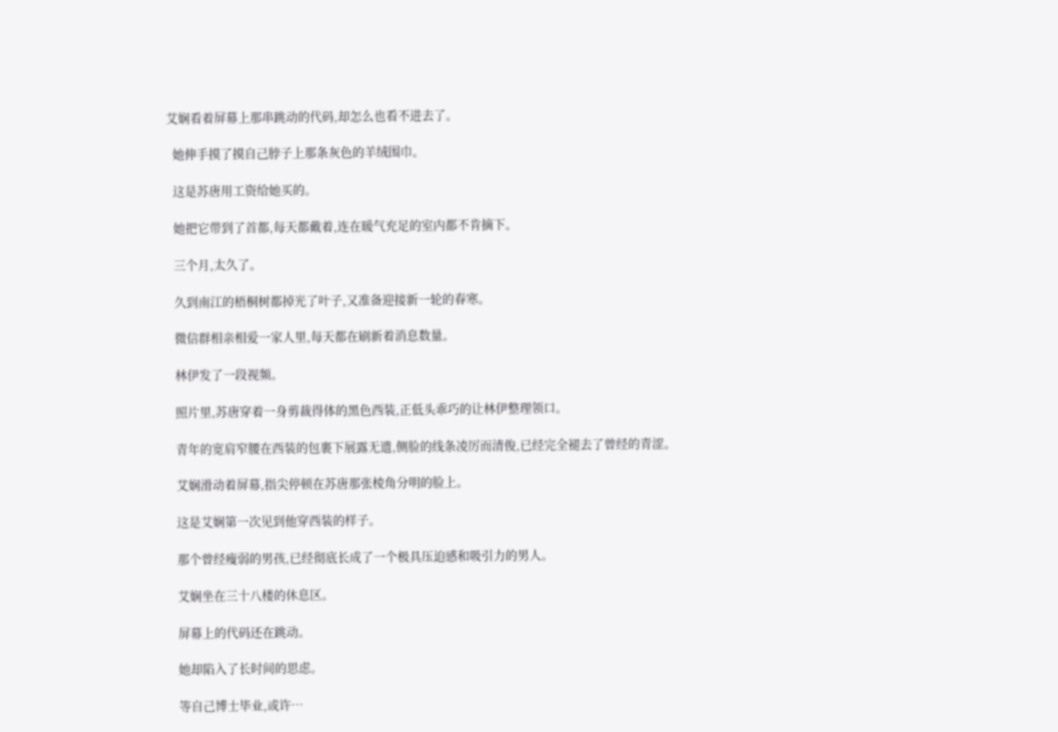艾娴看着屏幕上那串跳动的代码,却怎么也看不进去了。

  她伸手摸了摸自己脖子上那条灰色的羊绒围巾。

  这是苏唐用工资给她买的。

  她把它带到了首都,每天都戴着,连在暖气充足的室内都不肯摘下。

  三个月,太久了。

  久到南江的梧桐树都掉光了叶子,又准备迎接新一轮的春寒。

  微信群相亲相爱一家人里,每天都在刷新着消息数量。

  林伊发了一段视频。

  照片里,苏唐穿着一身剪裁得体的黑色西装,正低头乖巧的让林伊整理领口。

  青年的宽肩窄腰在西装的包裹下展露无遗,侧脸的线条凌厉而清俊,已经完全褪去了曾经的青涩。

  艾娴滑动着屏幕,指尖停顿在苏唐那张棱角分明的脸上。

  这是艾娴第一次见到他穿西装的样子。

  那个曾经瘦弱的男孩,已经彻底长成了一个极具压迫感和吸引力的男人。

  艾娴坐在三十八楼的休息区。

  屏幕上的代码还在跳动。

  她却陷入了长时间的思虑。

  等自己博士毕业,或许…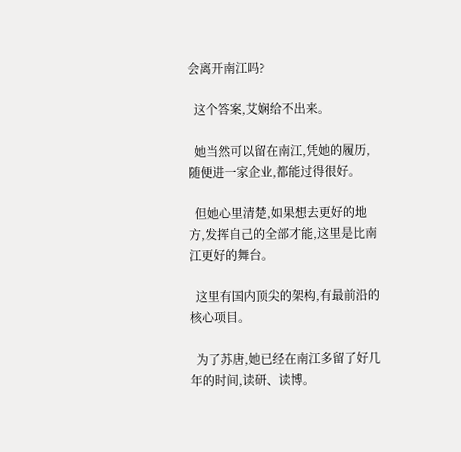会离开南江吗?

  这个答案,艾娴给不出来。

  她当然可以留在南江,凭她的履历,随便进一家企业,都能过得很好。

  但她心里清楚,如果想去更好的地方,发挥自己的全部才能,这里是比南江更好的舞台。

  这里有国内顶尖的架构,有最前沿的核心项目。

  为了苏唐,她已经在南江多留了好几年的时间,读研、读博。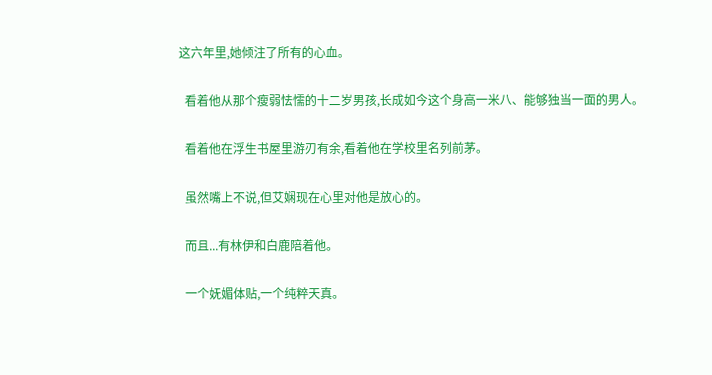这六年里,她倾注了所有的心血。

  看着他从那个瘦弱怯懦的十二岁男孩,长成如今这个身高一米八、能够独当一面的男人。

  看着他在浮生书屋里游刃有余,看着他在学校里名列前茅。

  虽然嘴上不说,但艾娴现在心里对他是放心的。

  而且...有林伊和白鹿陪着他。

  一个妩媚体贴,一个纯粹天真。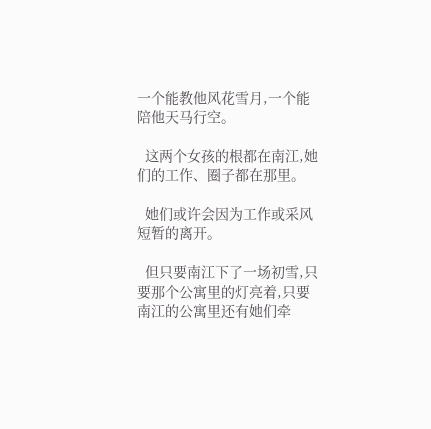一个能教他风花雪月,一个能陪他天马行空。

  这两个女孩的根都在南江,她们的工作、圈子都在那里。

  她们或许会因为工作或采风短暂的离开。

  但只要南江下了一场初雪,只要那个公寓里的灯亮着,只要南江的公寓里还有她们牵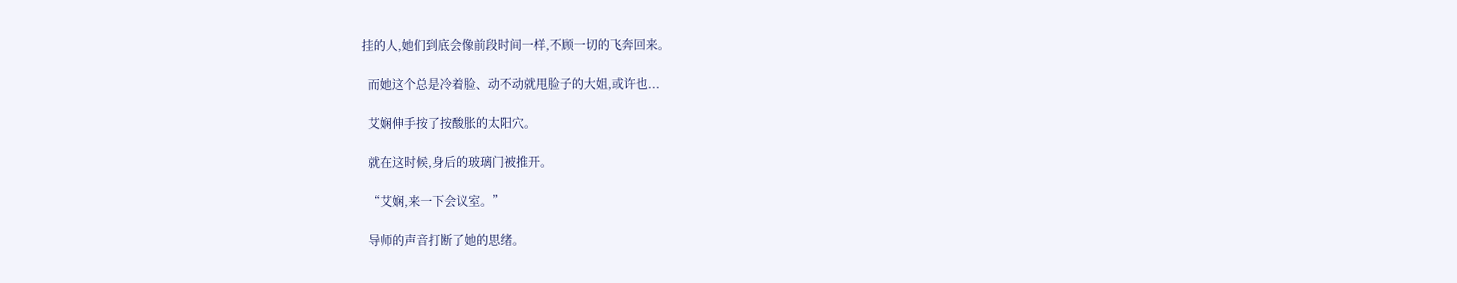挂的人,她们到底会像前段时间一样,不顾一切的飞奔回来。

  而她这个总是冷着脸、动不动就甩脸子的大姐,或许也...

  艾娴伸手按了按酸胀的太阳穴。

  就在这时候,身后的玻璃门被推开。

  “艾娴,来一下会议室。”

  导师的声音打断了她的思绪。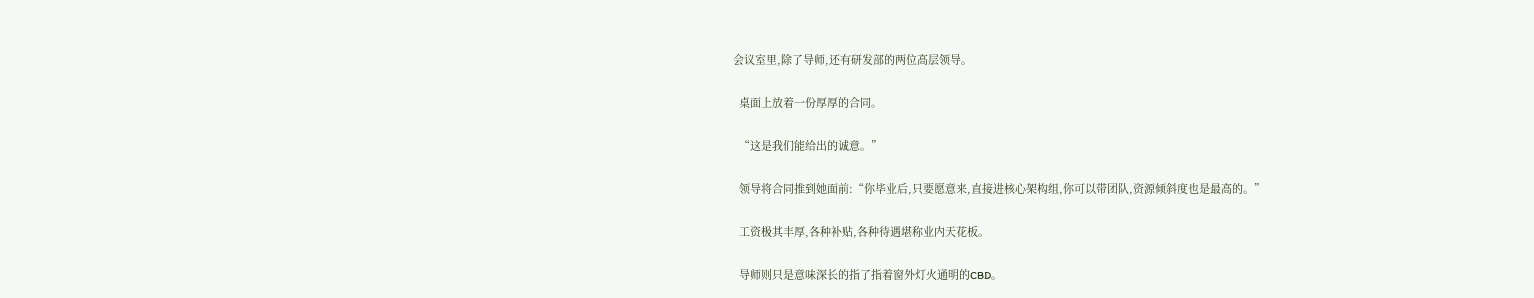会议室里,除了导师,还有研发部的两位高层领导。

  桌面上放着一份厚厚的合同。

  “这是我们能给出的诚意。”

  领导将合同推到她面前:“你毕业后,只要愿意来,直接进核心架构组,你可以带团队,资源倾斜度也是最高的。”

  工资极其丰厚,各种补贴,各种待遇堪称业内天花板。

  导师则只是意味深长的指了指着窗外灯火通明的CBD。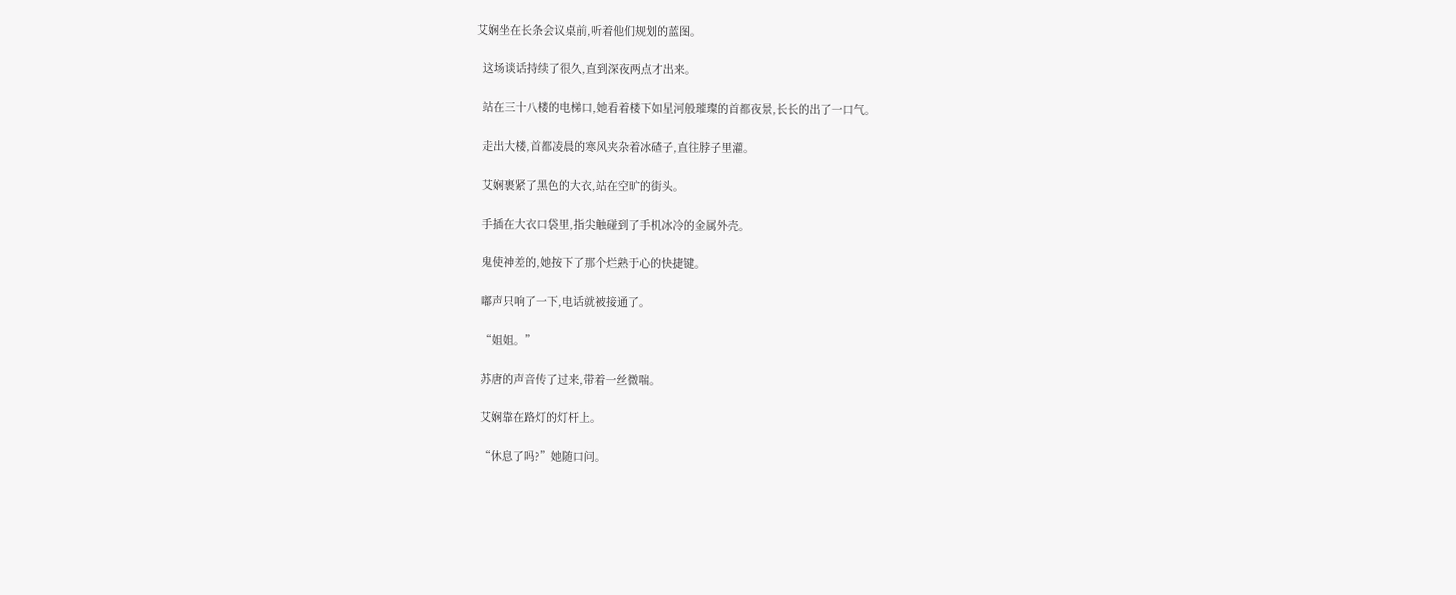艾娴坐在长条会议桌前,听着他们规划的蓝图。

  这场谈话持续了很久,直到深夜两点才出来。

  站在三十八楼的电梯口,她看着楼下如星河般璀璨的首都夜景,长长的出了一口气。

  走出大楼,首都凌晨的寒风夹杂着冰碴子,直往脖子里灌。

  艾娴裹紧了黑色的大衣,站在空旷的街头。

  手插在大衣口袋里,指尖触碰到了手机冰冷的金属外壳。

  鬼使神差的,她按下了那个烂熟于心的快捷键。

  嘟声只响了一下,电话就被接通了。

  “姐姐。”

  苏唐的声音传了过来,带着一丝微喘。

  艾娴靠在路灯的灯杆上。

  “休息了吗?”她随口问。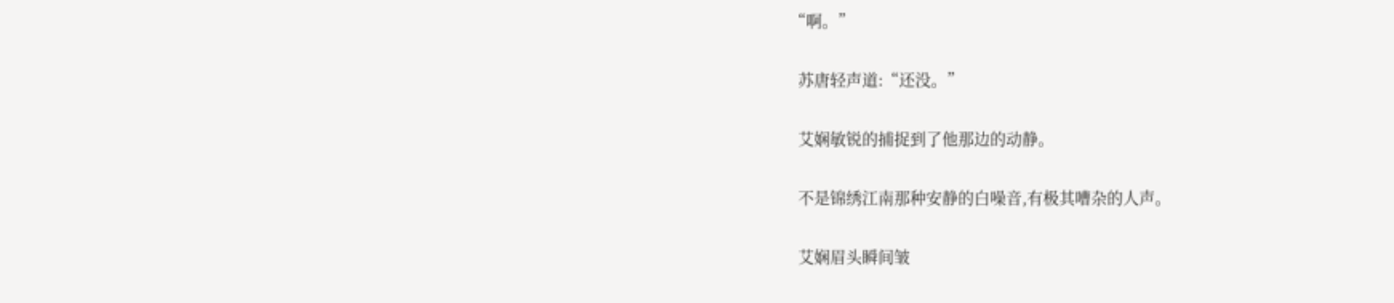“啊。”

  苏唐轻声道:“还没。”

  艾娴敏锐的捕捉到了他那边的动静。

  不是锦绣江南那种安静的白噪音,有极其嘈杂的人声。

  艾娴眉头瞬间皱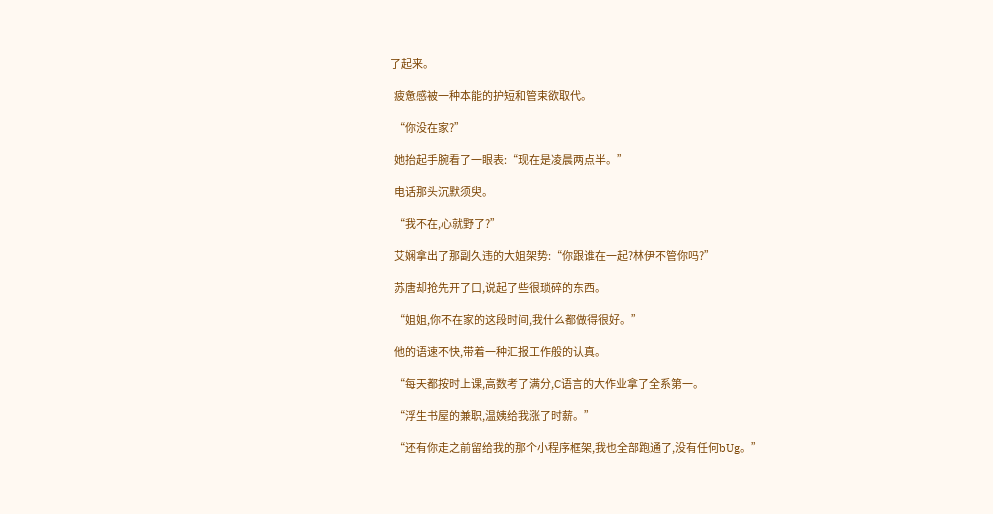了起来。

  疲惫感被一种本能的护短和管束欲取代。

  “你没在家?”

  她抬起手腕看了一眼表:“现在是凌晨两点半。”

  电话那头沉默须臾。

  “我不在,心就野了?”

  艾娴拿出了那副久违的大姐架势:“你跟谁在一起?林伊不管你吗?”

  苏唐却抢先开了口,说起了些很琐碎的东西。

  “姐姐,你不在家的这段时间,我什么都做得很好。”

  他的语速不快,带着一种汇报工作般的认真。

  “每天都按时上课,高数考了满分,C语言的大作业拿了全系第一。

  “浮生书屋的兼职,温姨给我涨了时薪。”

  “还有你走之前留给我的那个小程序框架,我也全部跑通了,没有任何bUg。”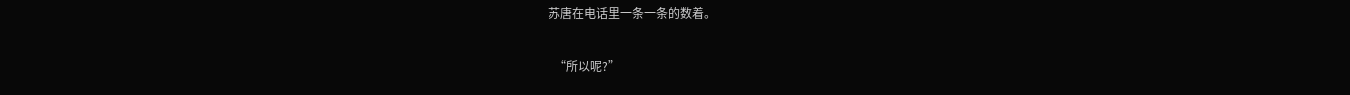苏唐在电话里一条一条的数着。

  “所以呢?”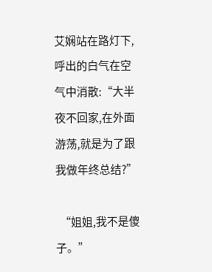艾娴站在路灯下,呼出的白气在空气中消散:“大半夜不回家,在外面游荡,就是为了跟我做年终总结?”

  “姐姐,我不是傻子。”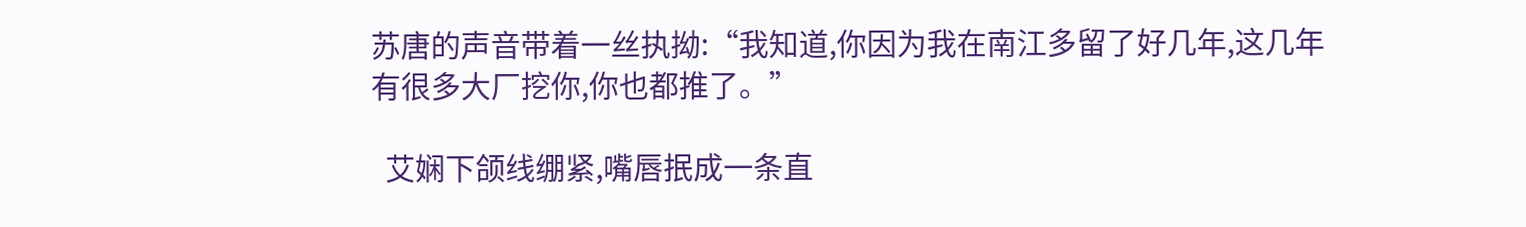苏唐的声音带着一丝执拗:“我知道,你因为我在南江多留了好几年,这几年有很多大厂挖你,你也都推了。”

  艾娴下颌线绷紧,嘴唇抿成一条直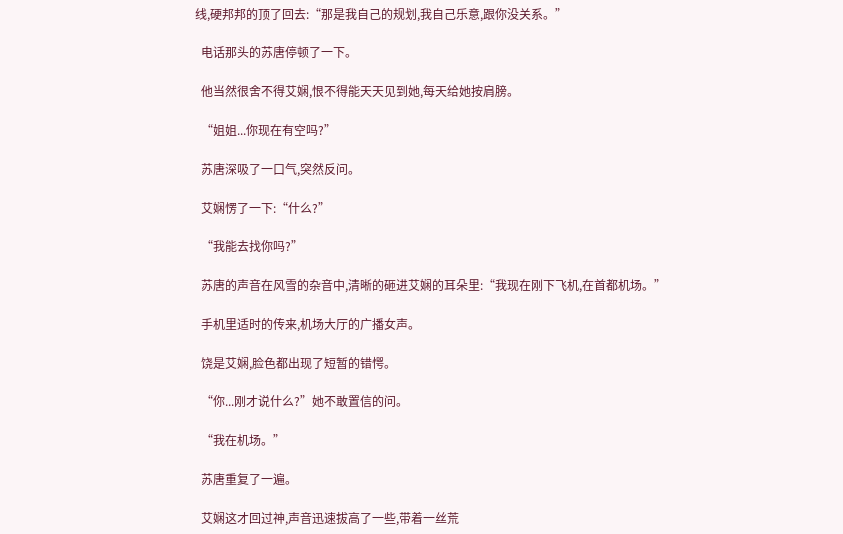线,硬邦邦的顶了回去:“那是我自己的规划,我自己乐意,跟你没关系。”

  电话那头的苏唐停顿了一下。

  他当然很舍不得艾娴,恨不得能天天见到她,每天给她按肩膀。

  “姐姐...你现在有空吗?”

  苏唐深吸了一口气,突然反问。

  艾娴愣了一下:“什么?”

  “我能去找你吗?”

  苏唐的声音在风雪的杂音中,清晰的砸进艾娴的耳朵里:“我现在刚下飞机,在首都机场。”

  手机里适时的传来,机场大厅的广播女声。

  饶是艾娴,脸色都出现了短暂的错愕。

  “你...刚才说什么?”她不敢置信的问。

  “我在机场。”

  苏唐重复了一遍。

  艾娴这才回过神,声音迅速拔高了一些,带着一丝荒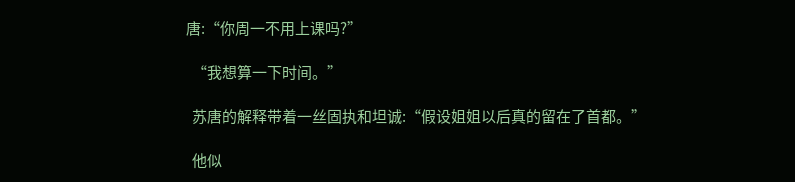唐:“你周一不用上课吗?”

  “我想算一下时间。”

  苏唐的解释带着一丝固执和坦诚:“假设姐姐以后真的留在了首都。”

  他似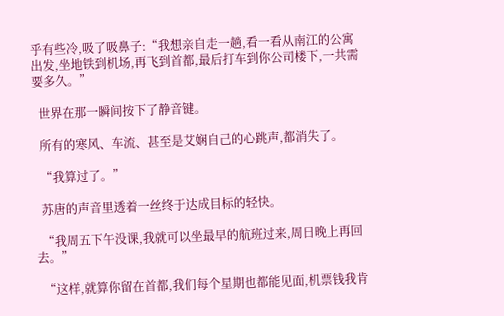乎有些冷,吸了吸鼻子:“我想亲自走一趟,看一看从南江的公寓出发,坐地铁到机场,再飞到首都,最后打车到你公司楼下,一共需要多久。”

  世界在那一瞬间按下了静音键。

  所有的寒风、车流、甚至是艾娴自己的心跳声,都消失了。

  “我算过了。”

  苏唐的声音里透着一丝终于达成目标的轻快。

  “我周五下午没课,我就可以坐最早的航班过来,周日晚上再回去。”

  “这样,就算你留在首都,我们每个星期也都能见面,机票钱我肯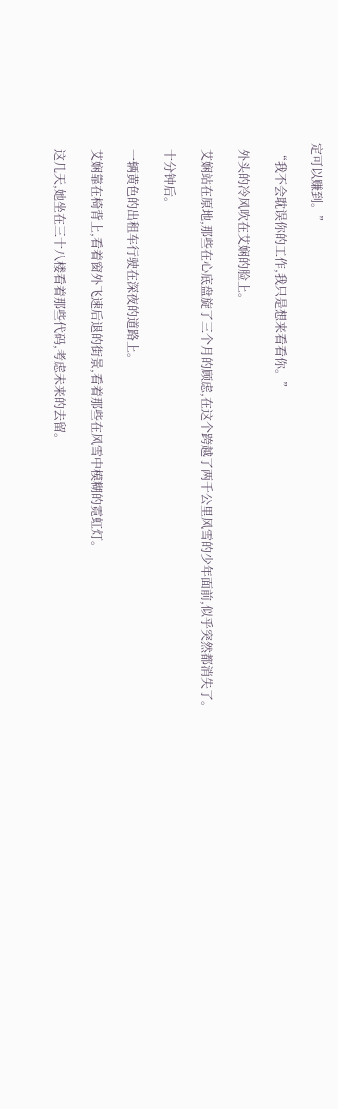定可以赚到。”

  “我不会耽误你的工作,我只是想来看看你。”

  外头的冷风吹在艾娴的脸上。

  艾娴站在原地,那些在心底盘旋了三个月的顾虑,在这个跨越了两千公里风雪的少年面前,似乎突然都消失了。

  十分钟后。

  一辆黄色的出租车行驶在深夜的道路上。

  艾娴靠在椅背上,看着窗外飞速后退的街景,看着那些在风雪中模糊的霓虹灯。

  这几天,她坐在三十八楼看着那些代码,考虑未来的去留。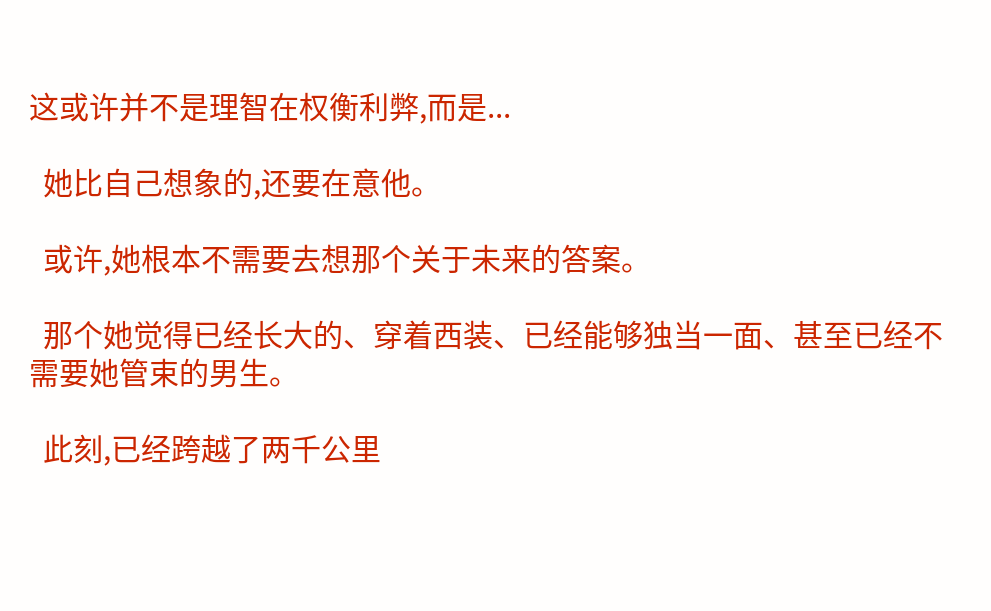这或许并不是理智在权衡利弊,而是...

  她比自己想象的,还要在意他。

  或许,她根本不需要去想那个关于未来的答案。

  那个她觉得已经长大的、穿着西装、已经能够独当一面、甚至已经不需要她管束的男生。

  此刻,已经跨越了两千公里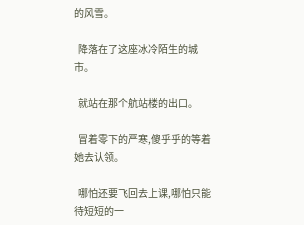的风雪。

  降落在了这座冰冷陌生的城市。

  就站在那个航站楼的出口。

  冒着零下的严寒,傻乎乎的等着她去认领。

  哪怕还要飞回去上课,哪怕只能待短短的一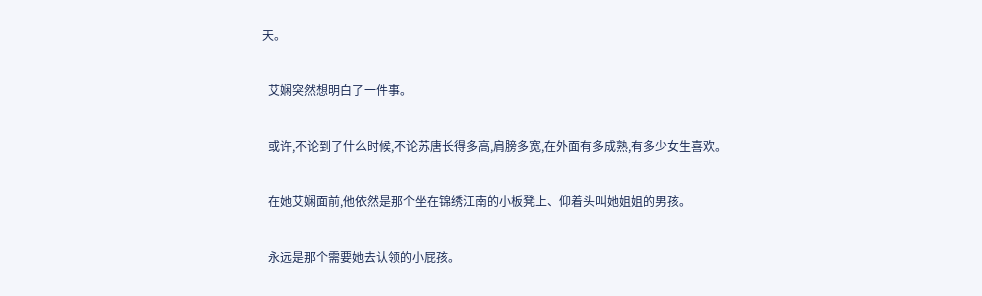天。

  艾娴突然想明白了一件事。

  或许,不论到了什么时候,不论苏唐长得多高,肩膀多宽,在外面有多成熟,有多少女生喜欢。

  在她艾娴面前,他依然是那个坐在锦绣江南的小板凳上、仰着头叫她姐姐的男孩。

  永远是那个需要她去认领的小屁孩。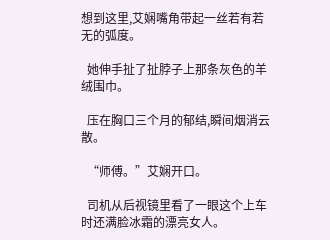想到这里,艾娴嘴角带起一丝若有若无的弧度。

  她伸手扯了扯脖子上那条灰色的羊绒围巾。

  压在胸口三个月的郁结,瞬间烟消云散。

  “师傅。”艾娴开口。

  司机从后视镜里看了一眼这个上车时还满脸冰霜的漂亮女人。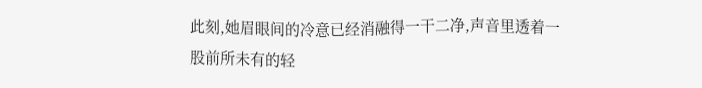此刻,她眉眼间的冷意已经消融得一干二净,声音里透着一股前所未有的轻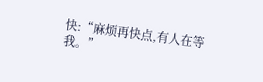快:“麻烦再快点,有人在等我。”